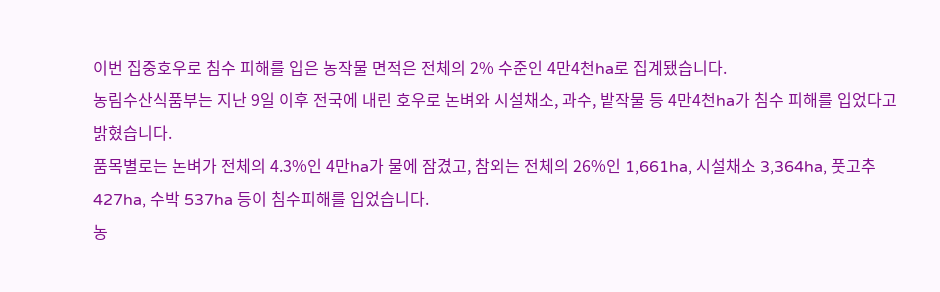이번 집중호우로 침수 피해를 입은 농작물 면적은 전체의 2% 수준인 4만4천ha로 집계됐습니다.
농림수산식품부는 지난 9일 이후 전국에 내린 호우로 논벼와 시설채소, 과수, 밭작물 등 4만4천ha가 침수 피해를 입었다고 밝혔습니다.
품목별로는 논벼가 전체의 4.3%인 4만ha가 물에 잠겼고, 참외는 전체의 26%인 1,661ha, 시설채소 3,364ha, 풋고추 427ha, 수박 537ha 등이 침수피해를 입었습니다.
농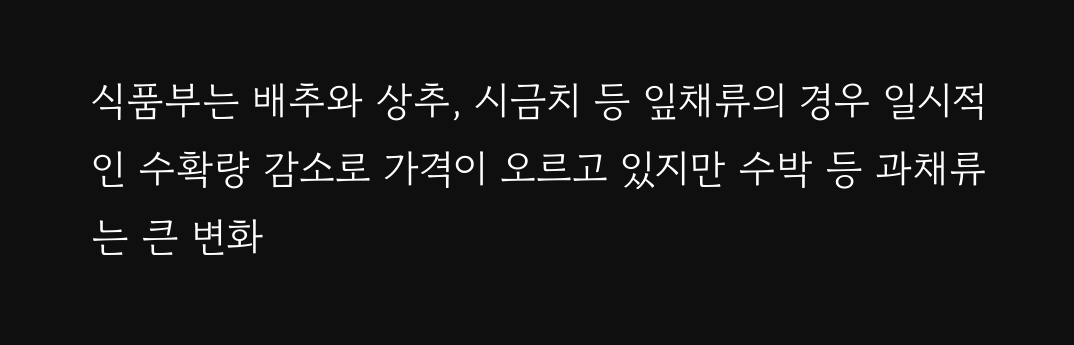식품부는 배추와 상추, 시금치 등 잎채류의 경우 일시적인 수확량 감소로 가격이 오르고 있지만 수박 등 과채류는 큰 변화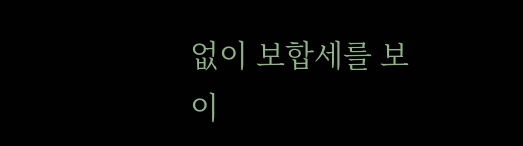없이 보합세를 보이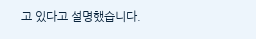고 있다고 설명했습니다.